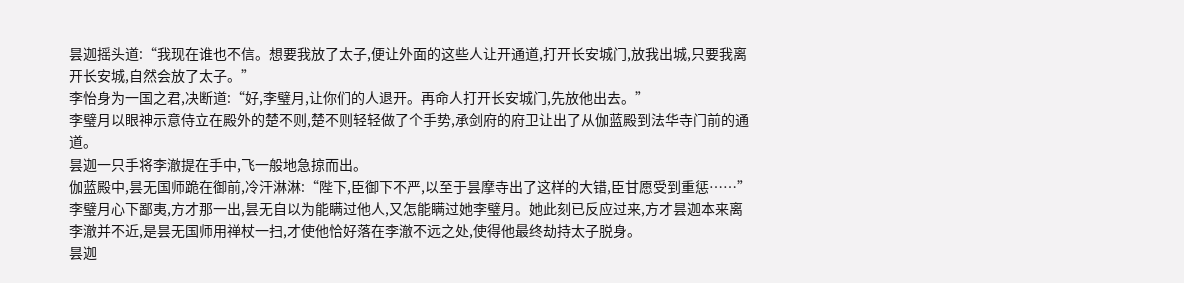昙迦摇头道:“我现在谁也不信。想要我放了太子,便让外面的这些人让开通道,打开长安城门,放我出城,只要我离开长安城,自然会放了太子。”
李怡身为一国之君,决断道:“好,李璧月,让你们的人退开。再命人打开长安城门,先放他出去。”
李璧月以眼神示意侍立在殿外的楚不则,楚不则轻轻做了个手势,承剑府的府卫让出了从伽蓝殿到法华寺门前的通道。
昙迦一只手将李澈提在手中,飞一般地急掠而出。
伽蓝殿中,昙无国师跪在御前,冷汗淋淋:“陛下,臣御下不严,以至于昙摩寺出了这样的大错,臣甘愿受到重惩……”
李璧月心下鄙夷,方才那一出,昙无自以为能瞒过他人,又怎能瞒过她李璧月。她此刻已反应过来,方才昙迦本来离李澈并不近,是昙无国师用禅杖一扫,才使他恰好落在李澈不远之处,使得他最终劫持太子脱身。
昙迦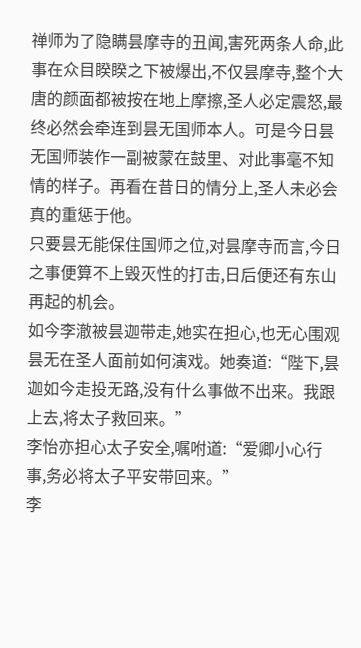禅师为了隐瞒昙摩寺的丑闻,害死两条人命,此事在众目睽睽之下被爆出,不仅昙摩寺,整个大唐的颜面都被按在地上摩擦,圣人必定震怒,最终必然会牵连到昙无国师本人。可是今日昙无国师装作一副被蒙在鼓里、对此事毫不知情的样子。再看在昔日的情分上,圣人未必会真的重惩于他。
只要昙无能保住国师之位,对昙摩寺而言,今日之事便算不上毁灭性的打击,日后便还有东山再起的机会。
如今李澈被昙迦带走,她实在担心,也无心围观昙无在圣人面前如何演戏。她奏道:“陛下,昙迦如今走投无路,没有什么事做不出来。我跟上去,将太子救回来。”
李怡亦担心太子安全,嘱咐道:“爱卿小心行事,务必将太子平安带回来。”
李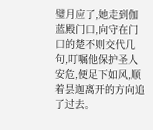璧月应了,她走到伽蓝殿门口,向守在门口的楚不则交代几句,叮嘱他保护圣人安危,便足下如风,顺着昙迦离开的方向追了过去。